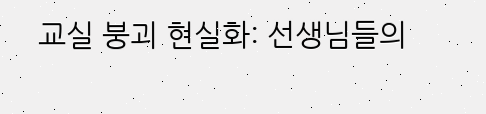교실 붕괴 현실화: 선생님들의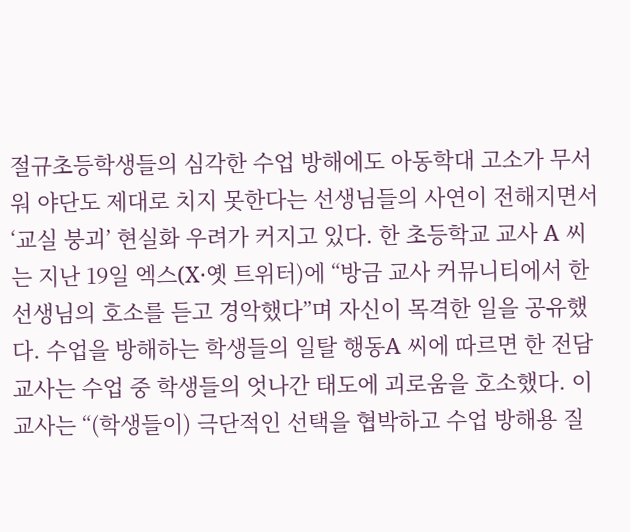절규초등학생들의 심각한 수업 방해에도 아동학대 고소가 무서워 야단도 제대로 치지 못한다는 선생님들의 사연이 전해지면서 ‘교실 붕괴’ 현실화 우려가 커지고 있다. 한 초등학교 교사 A 씨는 지난 19일 엑스(X·옛 트위터)에 “방금 교사 커뮤니티에서 한 선생님의 호소를 듣고 경악했다”며 자신이 목격한 일을 공유했다. 수업을 방해하는 학생들의 일탈 행동A 씨에 따르면 한 전담 교사는 수업 중 학생들의 엇나간 태도에 괴로움을 호소했다. 이 교사는 “(학생들이) 극단적인 선택을 협박하고 수업 방해용 질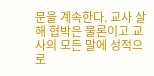문을 계속한다. 교사 살해 협박은 물론이고 교사의 모든 말에 성적으로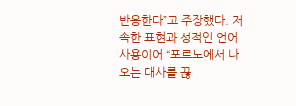반응한다”고 주장했다. 저속한 표현과 성적인 언어 사용이어 “포르노에서 나오는 대사를 끊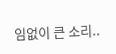임없이 큰 소리..